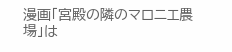漫画「宮殿の隣のマロニエ農場」は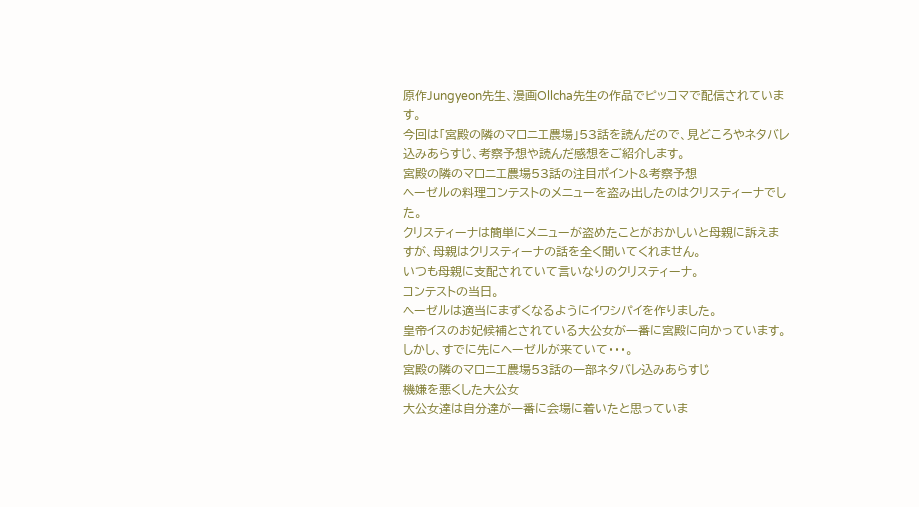原作Jungyeon先生、漫画Ollcha先生の作品でピッコマで配信されています。
今回は「宮殿の隣のマロニエ農場」53話を読んだので、見どころやネタバレ込みあらすじ、考察予想や読んだ感想をご紹介します。
宮殿の隣のマロニエ農場53話の注目ポイント&考察予想
ヘーゼルの料理コンテストのメニューを盗み出したのはクリスティーナでした。
クリスティーナは簡単にメニューが盗めたことがおかしいと母親に訴えますが、母親はクリスティーナの話を全く聞いてくれません。
いつも母親に支配されていて言いなりのクリスティーナ。
コンテストの当日。
ヘーゼルは適当にまずくなるようにイワシパイを作りました。
皇帝イスのお妃候補とされている大公女が一番に宮殿に向かっています。
しかし、すでに先にヘーゼルが来ていて・・・。
宮殿の隣のマロニエ農場53話の一部ネタバレ込みあらすじ
機嫌を悪くした大公女
大公女達は自分達が一番に会場に着いたと思っていま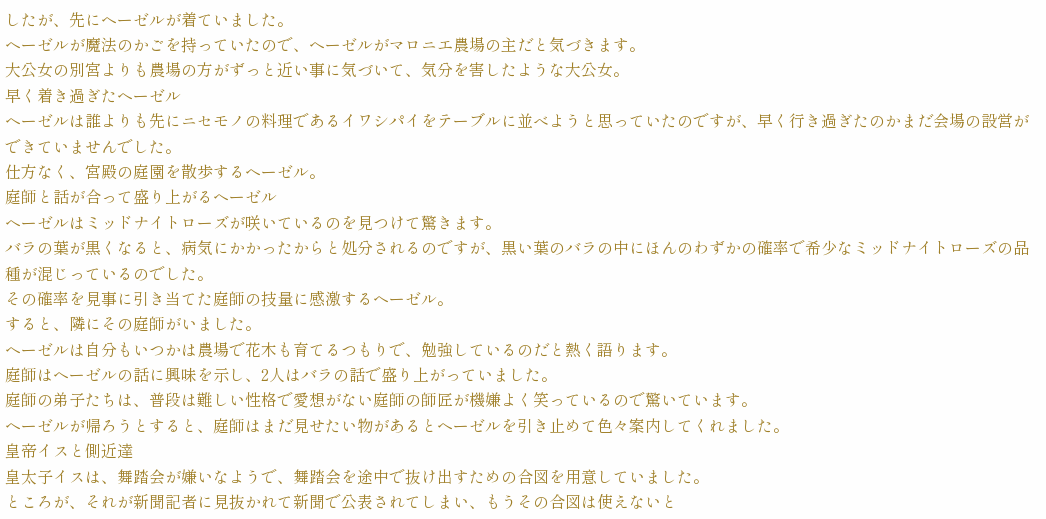したが、先にヘーゼルが着ていました。
ヘーゼルが魔法のかごを持っていたので、ヘーゼルがマロニエ農場の主だと気づきます。
大公女の別宮よりも農場の方がずっと近い事に気づいて、気分を害したような大公女。
早く着き過ぎたヘーゼル
ヘーゼルは誰よりも先にニセモノの料理であるイワシパイをテーブルに並べようと思っていたのですが、早く行き過ぎたのかまだ会場の設営ができていませんでした。
仕方なく、宮殿の庭園を散歩するヘーゼル。
庭師と話が合って盛り上がるヘーゼル
ヘーゼルはミッドナイトローズが咲いているのを見つけて驚きます。
バラの葉が黒くなると、病気にかかったからと処分されるのですが、黒い葉のバラの中にほんのわずかの確率で希少なミッドナイトローズの品種が混じっているのでした。
その確率を見事に引き当てた庭師の技量に感激するヘーゼル。
すると、隣にその庭師がいました。
ヘーゼルは自分もいつかは農場で花木も育てるつもりで、勉強しているのだと熱く語ります。
庭師はヘーゼルの話に興味を示し、2人はバラの話で盛り上がっていました。
庭師の弟子たちは、普段は難しい性格で愛想がない庭師の師匠が機嫌よく笑っているので驚いています。
ヘーゼルが帰ろうとすると、庭師はまだ見せたい物があるとヘーゼルを引き止めて色々案内してくれました。
皇帝イスと側近達
皇太子イスは、舞踏会が嫌いなようで、舞踏会を途中で抜け出すための合図を用意していました。
ところが、それが新聞記者に見抜かれて新聞で公表されてしまい、もうその合図は使えないと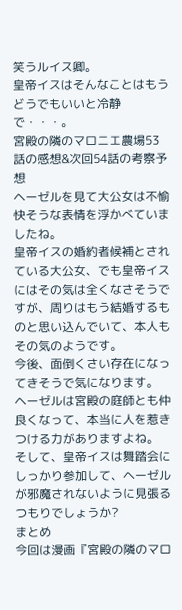笑うルイス卿。
皇帝イスはそんなことはもうどうでもいいと冷静で・・・。
宮殿の隣のマロニエ農場53話の感想&次回54話の考察予想
ヘーゼルを見て大公女は不愉快そうな表情を浮かべていましたね。
皇帝イスの婚約者候補とされている大公女、でも皇帝イスにはその気は全くなさそうですが、周りはもう結婚するものと思い込んでいて、本人もその気のようです。
今後、面倒くさい存在になってきそうで気になります。
ヘーゼルは宮殿の庭師とも仲良くなって、本当に人を惹きつける力がありますよね。
そして、皇帝イスは舞踏会にしっかり参加して、ヘーゼルが邪魔されないように見張るつもりでしょうか?
まとめ
今回は漫画『宮殿の隣のマロ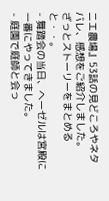ニエ農場』53話の見どころやネタバレ、感想をご紹介しました。
ざっとストーリーをまとめると・・。
- 舞踏会の当日、ヘーゼルは宮殿に一番にやってきました。
- 庭園で庭師と会っ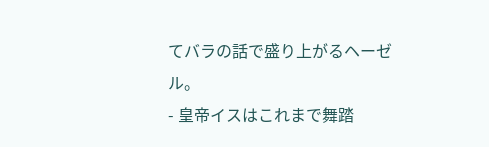てバラの話で盛り上がるヘーゼル。
- 皇帝イスはこれまで舞踏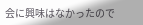会に興味はなかったので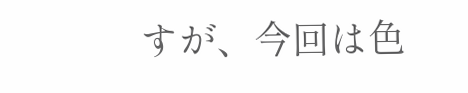すが、今回は色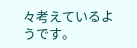々考えているようです。